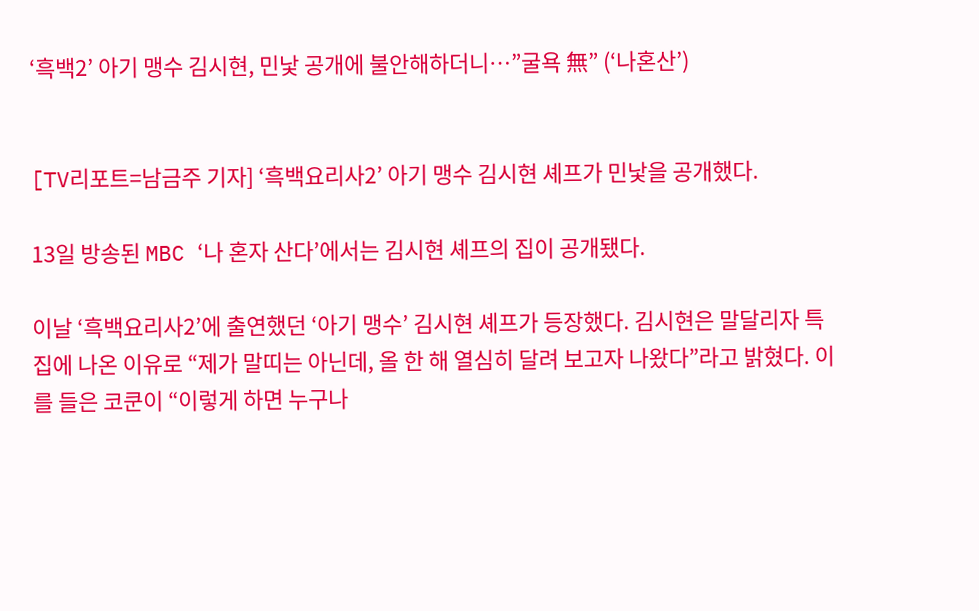‘흑백2’ 아기 맹수 김시현, 민낯 공개에 불안해하더니…”굴욕 無” (‘나혼산’)


[TV리포트=남금주 기자] ‘흑백요리사2’ 아기 맹수 김시현 셰프가 민낯을 공개했다.

13일 방송된 MBC ‘나 혼자 산다’에서는 김시현 셰프의 집이 공개됐다.

이날 ‘흑백요리사2’에 출연했던 ‘아기 맹수’ 김시현 셰프가 등장했다. 김시현은 말달리자 특집에 나온 이유로 “제가 말띠는 아닌데, 올 한 해 열심히 달려 보고자 나왔다”라고 밝혔다. 이를 들은 코쿤이 “이렇게 하면 누구나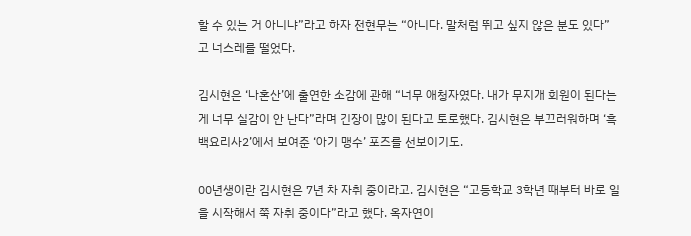할 수 있는 거 아니냐”라고 하자 전현무는 “아니다. 말처럼 뛰고 싶지 않은 분도 있다”고 너스레를 떨었다.

김시현은 ‘나혼산’에 출연한 소감에 관해 “너무 애청자였다. 내가 무지개 회원이 된다는 게 너무 실감이 안 난다”라며 긴장이 많이 된다고 토로했다. 김시현은 부끄러워하며 ‘흑백요리사2’에서 보여준 ‘아기 맹수’ 포즈를 선보이기도.

00년생이란 김시현은 7년 차 자취 중이라고. 김시현은 “고등학교 3학년 때부터 바로 일을 시작해서 쭉 자취 중이다”라고 했다. 옥자연이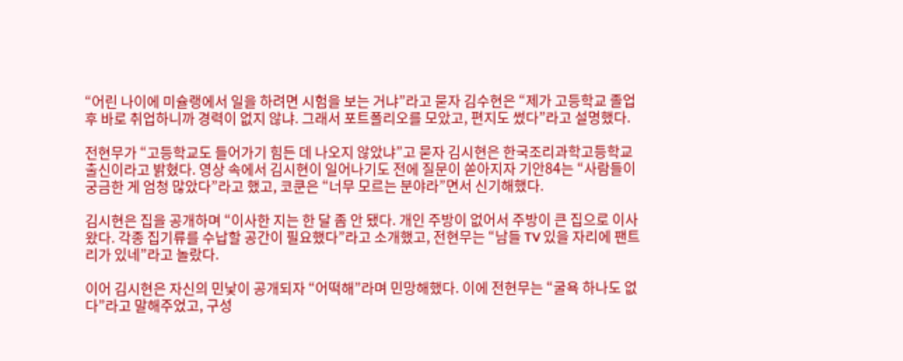“어린 나이에 미슐랭에서 일을 하려면 시험을 보는 거냐”라고 묻자 김수현은 “제가 고등학교 졸업 후 바로 취업하니까 경력이 없지 않냐. 그래서 포트폴리오를 모았고, 편지도 썼다”라고 설명했다.

전현무가 “고등학교도 들어가기 힘든 데 나오지 않았냐”고 묻자 김시현은 한국조리과학고등학교 출신이라고 밝혔다. 영상 속에서 김시현이 일어나기도 전에 질문이 쏟아지자 기안84는 “사람들이 궁금한 게 엄청 많았다”라고 했고, 코쿤은 “너무 모르는 분야라”면서 신기해했다.

김시현은 집을 공개하며 “이사한 지는 한 달 좀 안 됐다. 개인 주방이 없어서 주방이 큰 집으로 이사 왔다. 각종 집기류를 수납할 공간이 필요했다”라고 소개했고, 전현무는 “남들 TV 있을 자리에 팬트리가 있네”라고 놀랐다.

이어 김시현은 자신의 민낯이 공개되자 “어떡해”라며 민망해했다. 이에 전현무는 “굴욕 하나도 없다”라고 말해주었고, 구성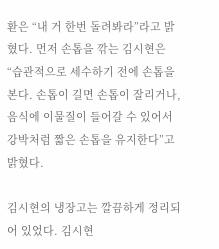환은 “내 거 한번 돌려봐라”라고 밝혔다. 먼저 손톱을 깎는 김시현은 “습관적으로 세수하기 전에 손톱을 본다. 손톱이 길면 손톱이 잘리거나, 음식에 이물질이 들어갈 수 있어서 강박처럼 짧은 손톱을 유지한다”고 밝혔다.

김시현의 냉장고는 깔끔하게 정리되어 있었다. 김시현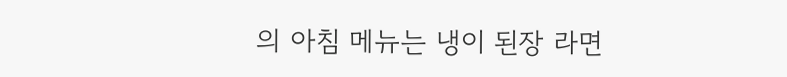의 아침 메뉴는 냉이 된장 라면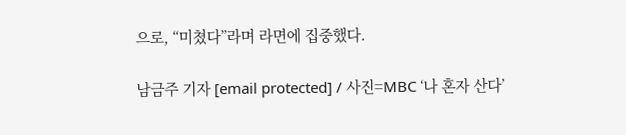으로, “미쳤다”라며 라면에 집중했다.

남금주 기자 [email protected] / 사진=MBC ‘나 혼자 산다’